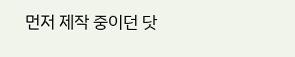먼저 제작 중이던 닷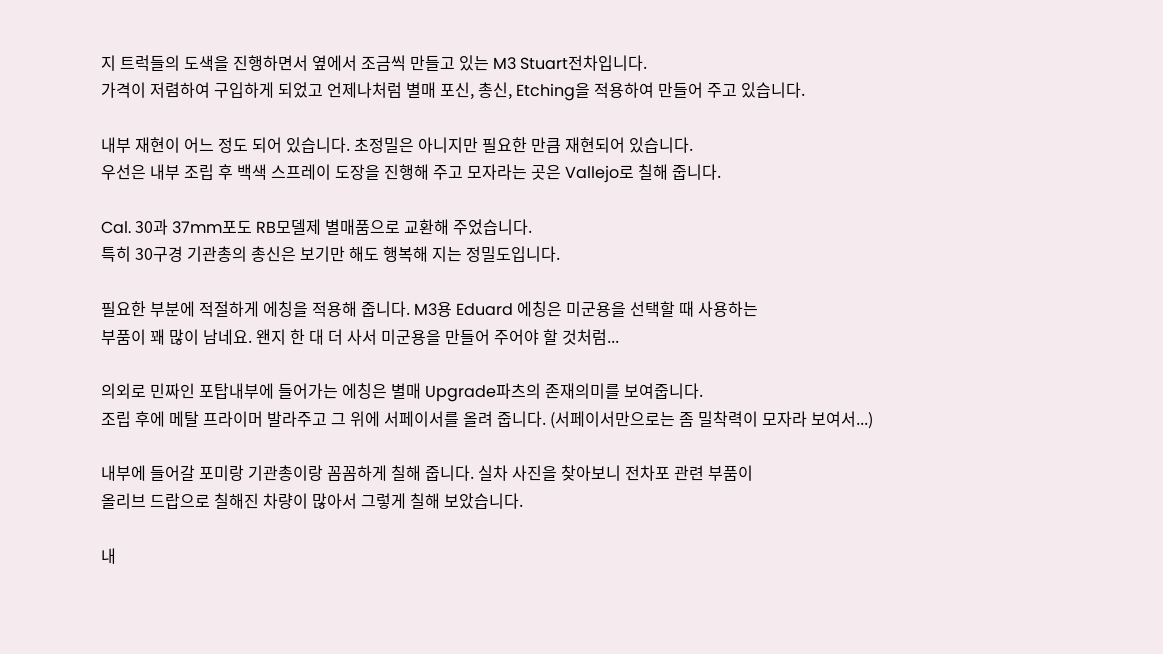지 트럭들의 도색을 진행하면서 옆에서 조금씩 만들고 있는 M3 Stuart전차입니다.
가격이 저렴하여 구입하게 되었고 언제나처럼 별매 포신, 총신, Etching을 적용하여 만들어 주고 있습니다.

내부 재현이 어느 정도 되어 있습니다. 초정밀은 아니지만 필요한 만큼 재현되어 있습니다.
우선은 내부 조립 후 백색 스프레이 도장을 진행해 주고 모자라는 곳은 Vallejo로 칠해 줍니다.

Cal. 30과 37mm포도 RB모델제 별매품으로 교환해 주었습니다.
특히 30구경 기관총의 총신은 보기만 해도 행복해 지는 정밀도입니다.

필요한 부분에 적절하게 에칭을 적용해 줍니다. M3용 Eduard 에칭은 미군용을 선택할 때 사용하는
부품이 꽤 많이 남네요. 왠지 한 대 더 사서 미군용을 만들어 주어야 할 것처럼...

의외로 민짜인 포탑내부에 들어가는 에칭은 별매 Upgrade파츠의 존재의미를 보여줍니다.
조립 후에 메탈 프라이머 발라주고 그 위에 서페이서를 올려 줍니다. (서페이서만으로는 좀 밀착력이 모자라 보여서...)

내부에 들어갈 포미랑 기관총이랑 꼼꼼하게 칠해 줍니다. 실차 사진을 찾아보니 전차포 관련 부품이
올리브 드랍으로 칠해진 차량이 많아서 그렇게 칠해 보았습니다.

내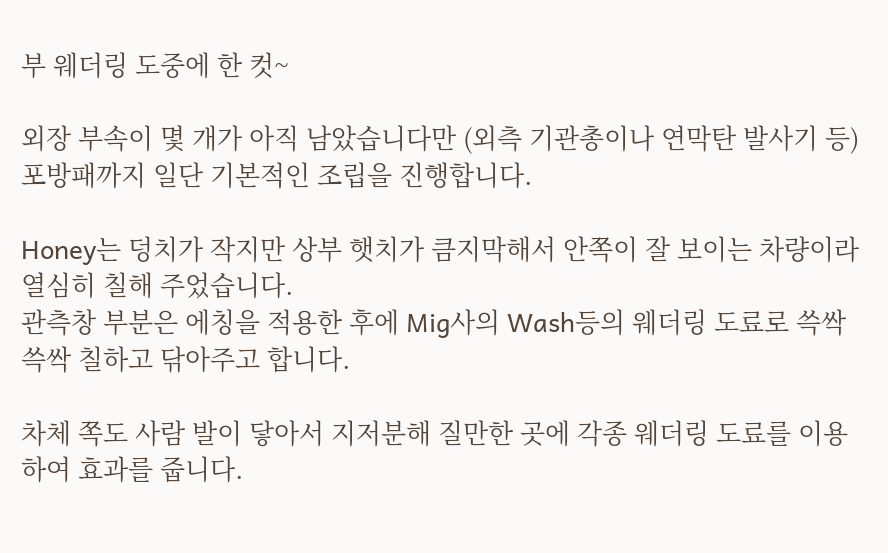부 웨더링 도중에 한 컷~

외장 부속이 몇 개가 아직 남았습니다만 (외측 기관총이나 연막탄 발사기 등) 포방패까지 일단 기본적인 조립을 진행합니다.

Honey는 덩치가 작지만 상부 햇치가 큼지막해서 안쪽이 잘 보이는 차량이라 열심히 칠해 주었습니다.
관측창 부분은 에칭을 적용한 후에 Mig사의 Wash등의 웨더링 도료로 쓱싹쓱싹 칠하고 닦아주고 합니다.

차체 쪽도 사람 발이 닿아서 지저분해 질만한 곳에 각종 웨더링 도료를 이용하여 효과를 줍니다.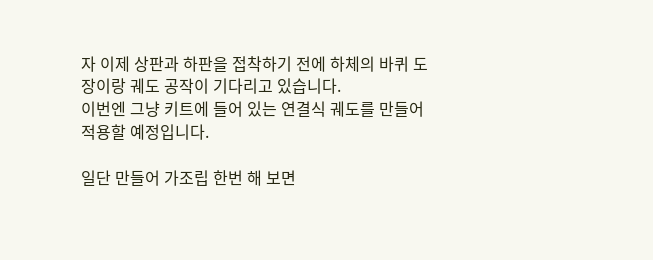자 이제 상판과 하판을 접착하기 전에 하체의 바퀴 도장이랑 궤도 공작이 기다리고 있습니다.
이번엔 그냥 키트에 들어 있는 연결식 궤도를 만들어 적용할 예정입니다.

일단 만들어 가조립 한번 해 보면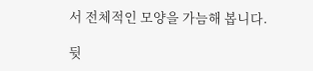서 전체적인 모양을 가늠해 봅니다.

뒷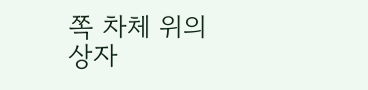쪽 차체 위의 상자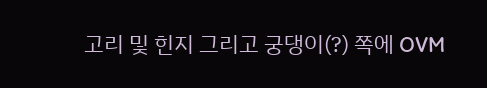고리 및 힌지 그리고 궁댕이(?) 쪽에 OVM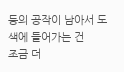등의 공작이 남아서 도색에 들어가는 건
조금 더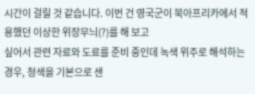시간이 걸릴 것 같습니다. 이번 건 영국군이 북아프리카에서 적용했던 이상한 위장무늬(?)를 해 보고
싶어서 관련 자료와 도료를 준비 중인데 녹색 위주로 해석하는 경우, 청색을 기본으로 샌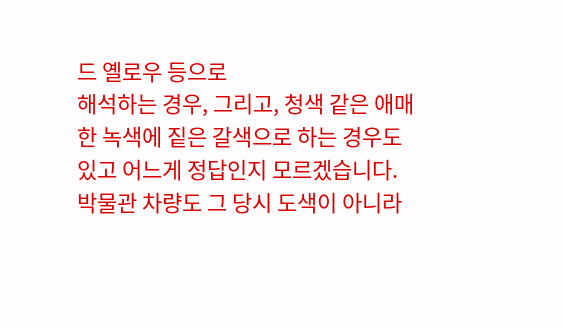드 옐로우 등으로
해석하는 경우, 그리고, 청색 같은 애매한 녹색에 짙은 갈색으로 하는 경우도 있고 어느게 정답인지 모르겠습니다.
박물관 차량도 그 당시 도색이 아니라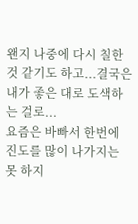왠지 나중에 다시 칠한 것 같기도 하고...결국은 내가 좋은 대로 도색하는 걸로...
요즘은 바빠서 한번에 진도를 많이 나가지는 못 하지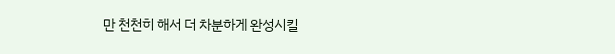만 천천히 해서 더 차분하게 완성시킬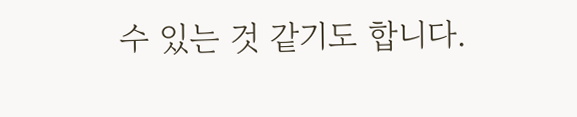수 있는 것 같기도 합니다.